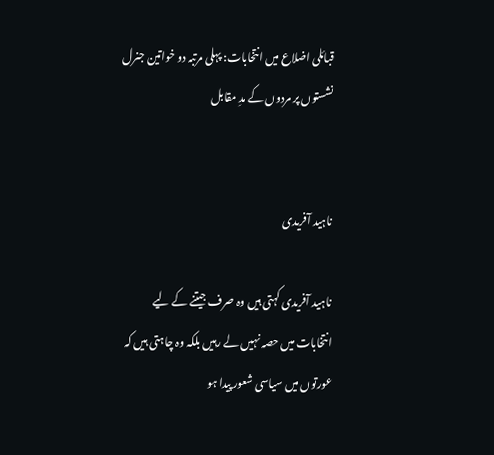قبائلی اضلاع میں انتخابات: پہلی مرتبہ دو خواتین جنرل نشستوں پر مردوں کے مدِ مقابل


ناہید آفریدی

ناہید آفریدی کہتی ہیں وہ صرف جیتنے کے لیے انتخابات میں حصہ نہیں لے رہیں بلکہ وہ چاہتی ہیں کہ عورتوں میں سیاسی شعور پیدا ہو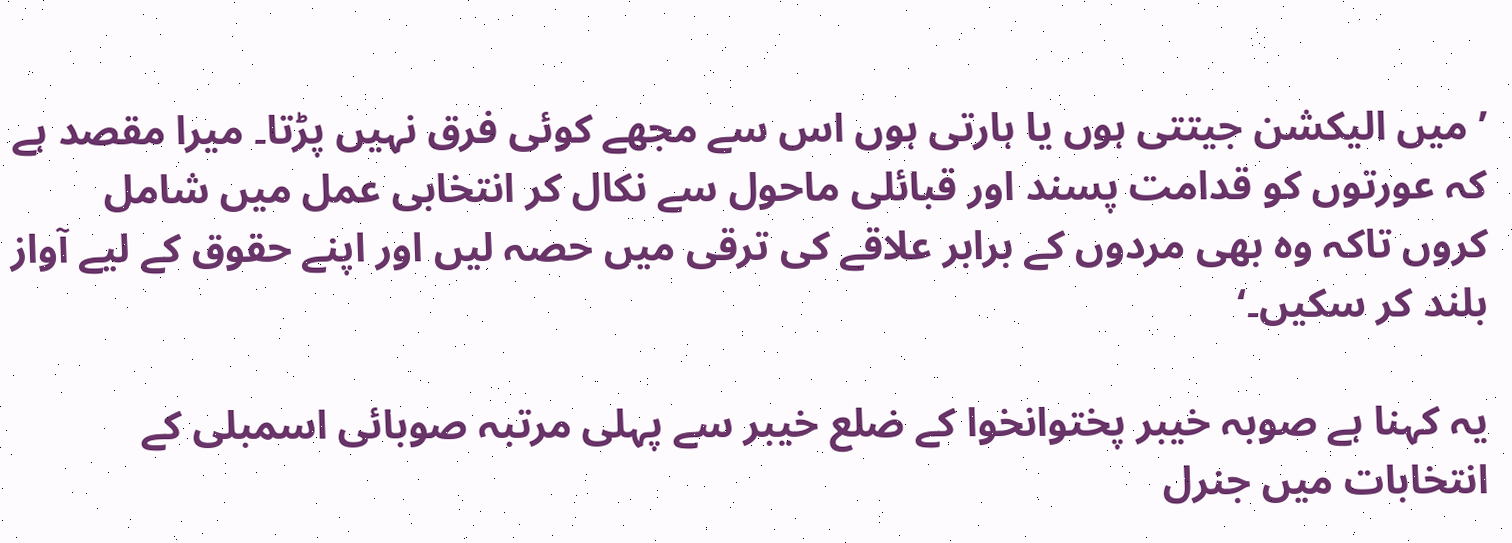’میں الیکشن جیتتی ہوں یا ہارتی ہوں اس سے مجھے کوئی فرق نہیں پڑتا۔ میرا مقصد ہے کہ عورتوں کو قدامت پسند اور قبائلی ماحول سے نکال کر انتخابی عمل میں شامل کروں تاکہ وہ بھی مردوں کے برابر علاقے کی ترقی میں حصہ لیں اور اپنے حقوق کے لیے آواز بلند کر سکیں۔‘

یہ کہنا ہے صوبہ خیبر پختوانخوا کے ضلع خیبر سے پہلی مرتبہ صوبائی اسمبلی کے انتخابات میں جنرل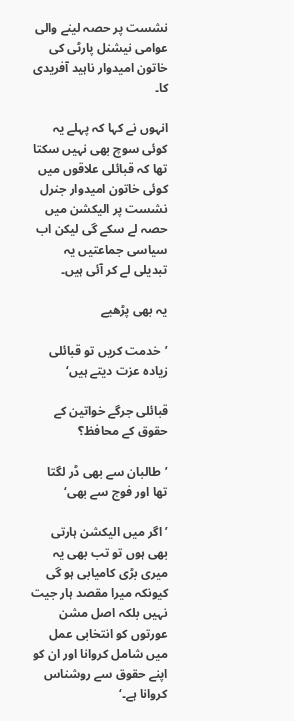نشست پر حصہ لینے والی عوامی نیشنل پارٹی کی خاتون امیدوار ناہید آفریدی کا۔

انہوں نے کہا کہ پہلے یہ کوئی سوچ بھی نہیں سکتا تھا کہ قبائلی علاقوں میں کوئی خاتون امیدوار جنرل نشست پر الیکشن میں حصہ لے سکے گی لیکن اب سیاسی جماعتیں یہ تبدیلی لے کر آئی ہیں۔

یہ بھی پڑھیے

’خدمت کریں تو قبائلی زیادہ عزت دیتے ہیں‘

قبائلی جرگے خواتین کے حقوق کے محافظ؟

’طالبان سے بھی ڈر لگتا تھا اور فوج سے بھی‘

’اگر میں الیکشن ہارتی بھی ہوں تو تب بھی یہ میری بڑی کامیابی ہو گی کیونکہ میرا مقصد ہار جیت نہیں بلکہ اصل مشن عورتوں کو انتخابی عمل میں شامل کروانا اور ان کو اپنے حقوق سے روشناس کروانا ہے۔‘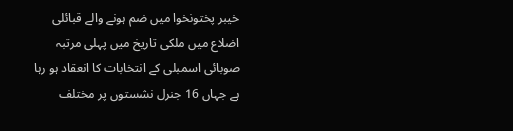خیبر پختونخوا میں ضم ہونے والے قبائلی اضلاع میں ملکی تاریخ میں پہلی مرتبہ صوبائی اسمبلی کے انتخابات کا انعقاد ہو رہا ہے جہاں 16 جنرل نشستوں پر مختلف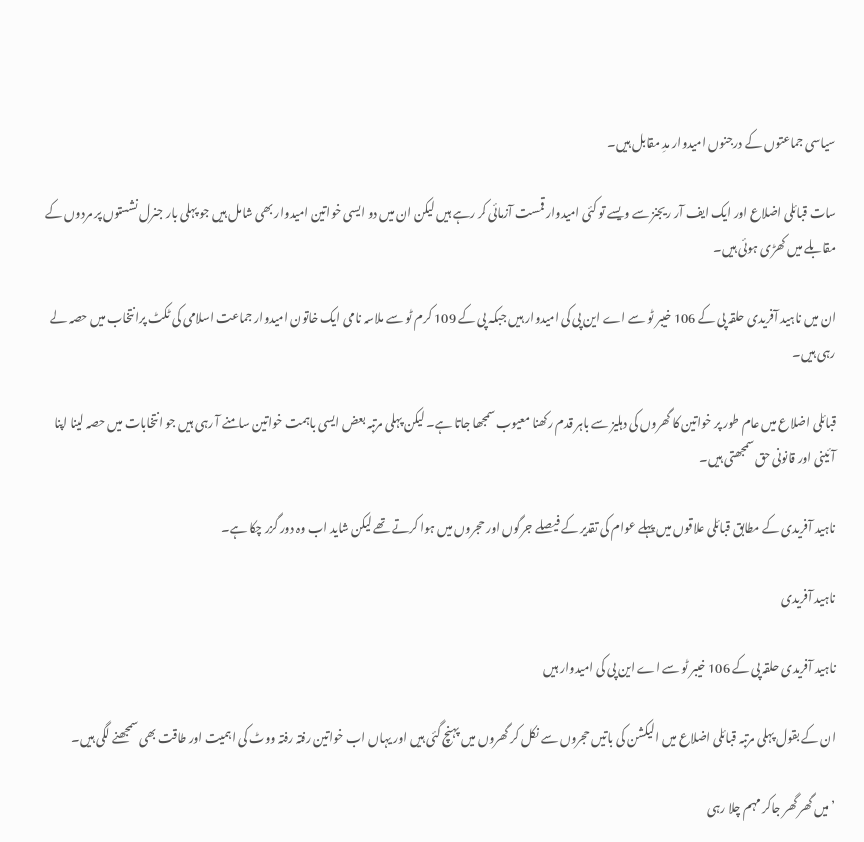سیاسی جماعتوں کے درجنوں امیدوار مدِ مقابل ہیں۔

سات قبائلی اضلاع اور ایک ایف آر ریجنز سے ویسے تو کئی امیدوار قمست آزمائی کر رہے ہیں لیکن ان میں دو ایسی خواتین امیدوار بھی شامل ہیں جو پہلی بار جنرل نشستوں پر مردوں کے مقابلے میں کھڑی ہوئی ہیں۔

ان میں ناہید آفریدی حلقہ پی کے 106 خیبر ٹو سے اے این پی کی امیدوار ہیں جبکہ پی کے 109 کرم ٹو سے ملاسہ نامی ایک خاتون امیدوار جماعت اسلامی کی ٹکٹ پرانتخاب میں حصہ لے رہی ہیں۔

قبائلی اضلاع میں عام طور پر خواتین کا گھروں کی دہلیز سے باہر قدم رکھنا معیوب سمجھا جاتا ہے۔ لیکن پہلی مرتبہ بعض ایسی باہمت خواتین سامنے آ رہی ہیں جو انتخابات میں حصہ لینا اپنا آئینی اور قانونی حق سمجھتی ہیں۔

ناہید آفریدی کے مطابق قبائلی علاقوں میں پہلے عوام کی تقدیر کے فیصلے جرگوں اور حجروں میں ہوا کرتے تھے لیکن شاید اب وہ دور گزر چکا ہے۔

ناہید آفریدی

ناہید آفریدی حلقہ پی کے 106 خیبر ٹو سے اے این پی کی امیدوار ہیں

ان کے بقول پہلی مرتبہ قبائلی اضلاع میں الیکشن کی باتیں حجروں سے نکل کر گھروں میں پہنچ گئی ہیں اور یہاں اب خواتین رفتہ رفتہ ووٹ کی اہمیت اور طاقت بھی سمجھنے لگی ہیں۔

’میں گھر گھر جاکر مہم چلا رہی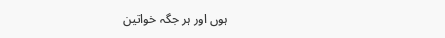ہوں اور ہر جگہ خواتین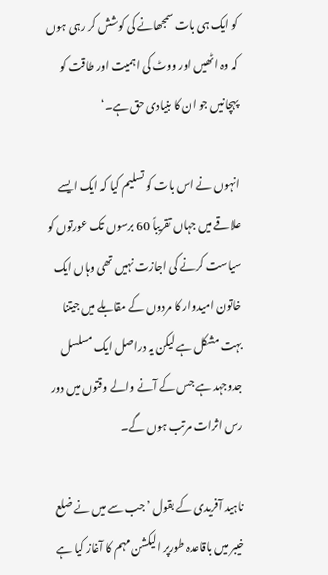کو ایک ہی بات سمجھانے کی کوشش کر رہی ہوں کہ وہ اٹھیں اور ووٹ کی اہمیت اور طاقت کو پہچانیں جو ان کا بنیادی حق ہے۔‘

انہوں نے اس بات کو تسلیم کیا کہ ایک ایسے علاقے میں جہاں تقریباً 60 برسوں تک عورتوں کو سیاست کرنے کی اجازت نہیں تھی وہاں ایک خاتون امیدوار کا مردوں کے مقابلے میں جیتنا بہت مشکل ہے لیکن یہ دراصل ایک مسلسل جدوجہد ہے جس کے آنے والے وقتوں میں دور رس اثرات مرتب ہوں گے۔

ناہید آفریدی کے بقول ’جب سے میں نے ضلع خیبر میں باقاعدہ طورپر الیکشن مہم کا آغاز کیا ہے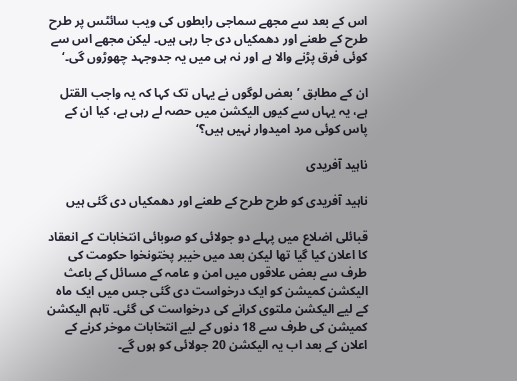اس کے بعد سے مجھے سماجی رابطوں کی ویب سائٹس پر طرح طرح کے طعنے اور دھمکیاں دی جا رہی ہیں۔ لیکن مجھے اس سے کوئی فرق پڑنے والا ہے اور نہ ہی میں یہ جدوجہد چھوڑوں گی۔‘

ان کے مطابق ’بعض لوگوں نے یہاں تک کہا کہ یہ واجب القتل ہے، یہ یہاں سے کیوں الیکشن میں حصہ لے رہی ہے، کیا ان کے پاس کوئی مرد امیدوار نہیں ہیں؟‘

ناہید آفریدی

ناہید آفریدی کو طرح طرح کے طعنے اور دھمکیاں دی گئی ہیں

قبائلی اضلاع میں پہلے دو جولائی کو صوبائی انتخابات کے انعقاد کا اعلان کیا گیا تھا لیکن بعد میں خیبر پختونخوا حکومت کی طرف سے بعض علاقوں میں امن و عامہ کے مسائل کے باعث الیکشن کمیشن کو ایک درخواست دی گئی جس میں ایک ماہ کے لیے الیکشن ملتوی کرانے کی درخواست کی گئی۔ تاہم الیکشن کمیشن کی طرف سے 18 دنوں کے لیے انتخابات موخر کرنے کے اعلان کے بعد اب یہ الیکشن 20 جولائی کو ہوں گے۔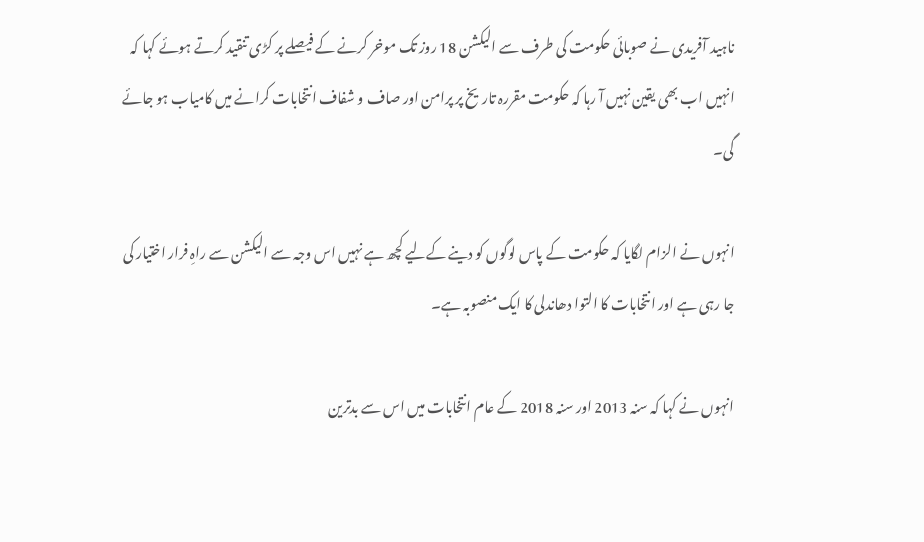ناہید آفریدی نے صوبائی حکومت کی طرف سے الیکشن 18 روز تک موخر کرنے کے فیصلے پر کڑی تنقید کرتے ہوئے کہا کہ انہیں اب بھی یقین نہیں آ رہا کہ حکومت مقررہ تاریخ پر پرامن اور صاف و شفاف انتخابات کرانے میں کامیاب ہو جائے گی۔

انہوں نے الزام لگایا کہ حکومت کے پاس لوگوں کو دینے کےلیے کچھ ہے نہیں اس وجہ سے الیکشن سے راہِ فرار اختیار کی جا رہی ہے اور انتخابات کا التوا دھاندلی کا ایک منصوبہ ہے۔

انہوں نے کہا کہ سنہ 2013 اور سنہ 2018 کے عام انتخابات میں اس سے بدترین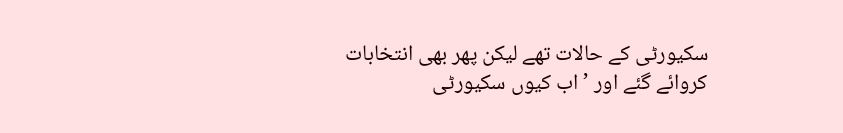سکیورٹی کے حالات تھے لیکن پھر بھی انتخابات کروائے گئے اور ’اب کیوں سکیورٹی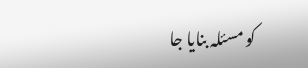کو مسئلہ بنایا جا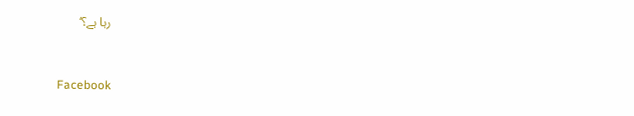رہا ہے؟‘


Facebook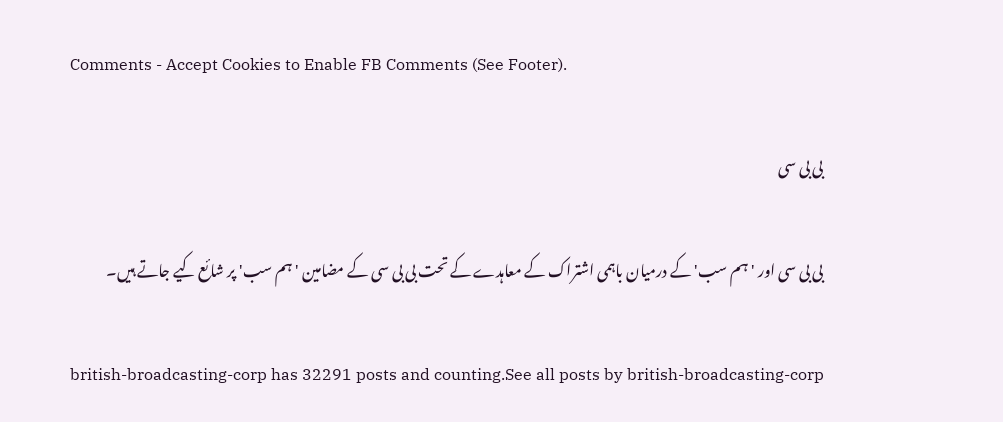Comments - Accept Cookies to Enable FB Comments (See Footer).

بی بی سی

بی بی سی اور 'ہم سب' کے درمیان باہمی اشتراک کے معاہدے کے تحت بی بی سی کے مضامین 'ہم سب' پر شائع کیے جاتے ہیں۔

british-broadcasting-corp has 32291 posts and counting.See all posts by british-broadcasting-corp